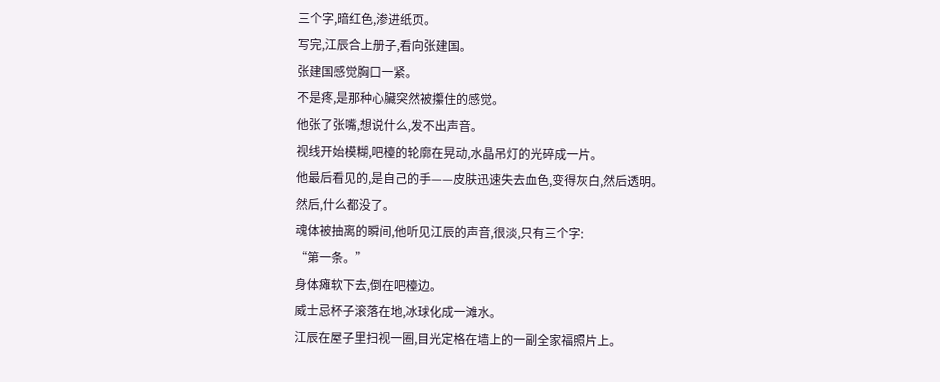三个字,暗红色,渗进纸页。
写完,江辰合上册子,看向张建国。
张建国感觉胸口一紧。
不是疼,是那种心臟突然被攥住的感觉。
他张了张嘴,想说什么,发不出声音。
视线开始模糊,吧檯的轮廓在晃动,水晶吊灯的光碎成一片。
他最后看见的,是自己的手——皮肤迅速失去血色,变得灰白,然后透明。
然后,什么都没了。
魂体被抽离的瞬间,他听见江辰的声音,很淡,只有三个字:
“第一条。”
身体瘫软下去,倒在吧檯边。
威士忌杯子滚落在地,冰球化成一滩水。
江辰在屋子里扫视一圈,目光定格在墙上的一副全家福照片上。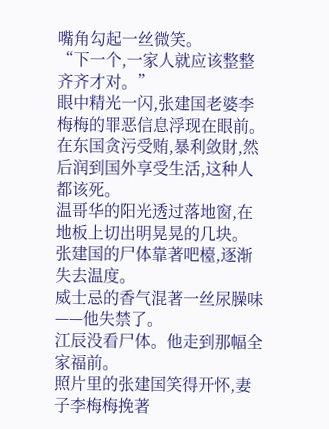嘴角勾起一丝微笑。
“下一个,一家人就应该整整齐齐才对。”
眼中精光一闪,张建国老婆李梅梅的罪恶信息浮现在眼前。
在东国贪污受贿,暴利敛財,然后润到国外享受生活,这种人都该死。
温哥华的阳光透过落地窗,在地板上切出明晃晃的几块。
张建国的尸体靠著吧檯,逐渐失去温度。
威士忌的香气混著一丝尿臊味——他失禁了。
江辰没看尸体。他走到那幅全家福前。
照片里的张建国笑得开怀,妻子李梅梅挽著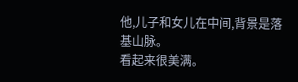他,儿子和女儿在中间,背景是落基山脉。
看起来很美满。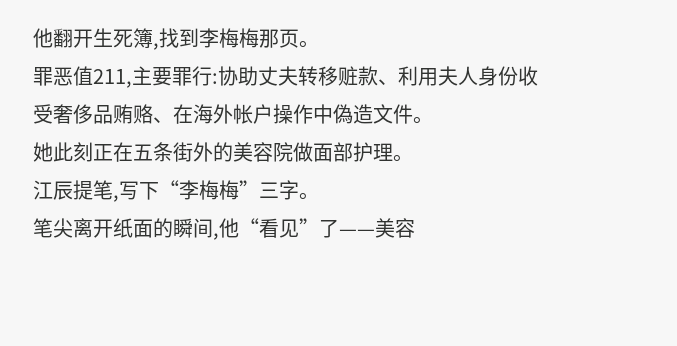他翻开生死簿,找到李梅梅那页。
罪恶值211,主要罪行:协助丈夫转移赃款、利用夫人身份收受奢侈品贿赂、在海外帐户操作中偽造文件。
她此刻正在五条街外的美容院做面部护理。
江辰提笔,写下“李梅梅”三字。
笔尖离开纸面的瞬间,他“看见”了——美容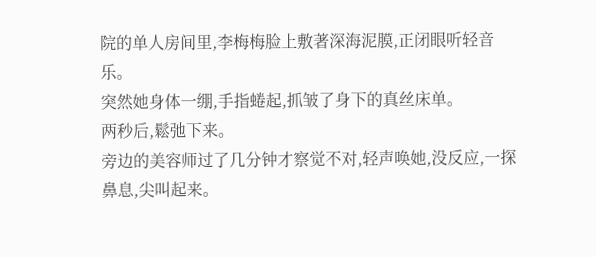院的单人房间里,李梅梅脸上敷著深海泥膜,正闭眼听轻音乐。
突然她身体一绷,手指蜷起,抓皱了身下的真丝床单。
两秒后,鬆弛下来。
旁边的美容师过了几分钟才察觉不对,轻声唤她,没反应,一探鼻息,尖叫起来。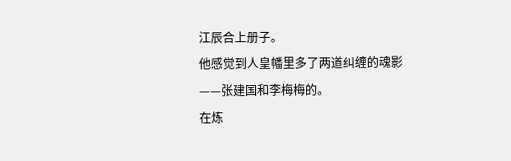江辰合上册子。
他感觉到人皇幡里多了两道纠缠的魂影——张建国和李梅梅的。
在炼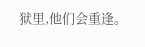狱里,他们会重逢。